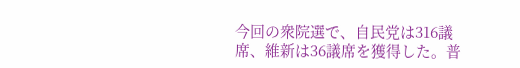今回の衆院選で、自民党は316議席、維新は36議席を獲得した。普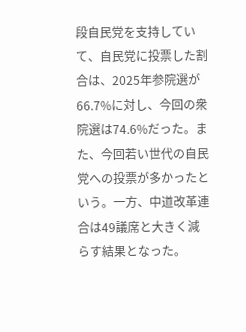段自民党を支持していて、自民党に投票した割合は、2025年参院選が66.7%に対し、今回の衆院選は74.6%だった。また、今回若い世代の自民党への投票が多かったという。一方、中道改革連合は49議席と大きく減らす結果となった。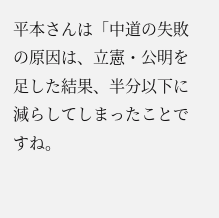平本さんは「中道の失敗の原因は、立憲・公明を足した結果、半分以下に減らしてしまったことですね。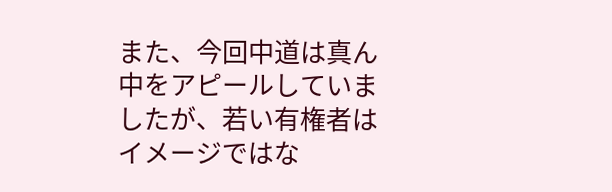また、今回中道は真ん中をアピールしていましたが、若い有権者はイメージではな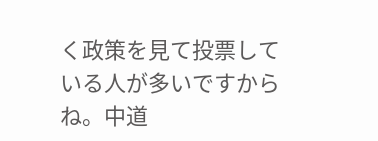く政策を見て投票している人が多いですからね。中道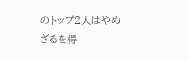のトップ2人はやめざるを得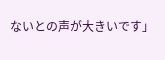ないとの声が大きいです」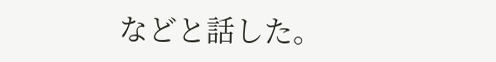などと話した。